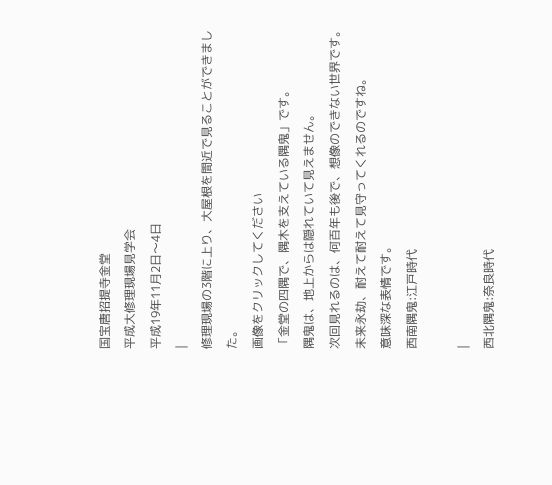国宝唐招提寺金堂
平成大修理現場見学会
平成19年11月2日〜4日
|
修理現場の3階に上り、大屋根を間近で見ることができました。
画像をクリックしてください
「金堂の四隅で、隅木を支えている隅鬼」です。
隅鬼は、地上からは隠れていて見えません。
次回見れるのは、何百年も後で、想像のできない世界です。
未来永劫、耐えて耐えて見守ってくれるのですね。
意味深な表情です。
西南隅鬼:江戸時代

|
西北隅鬼:奈良時代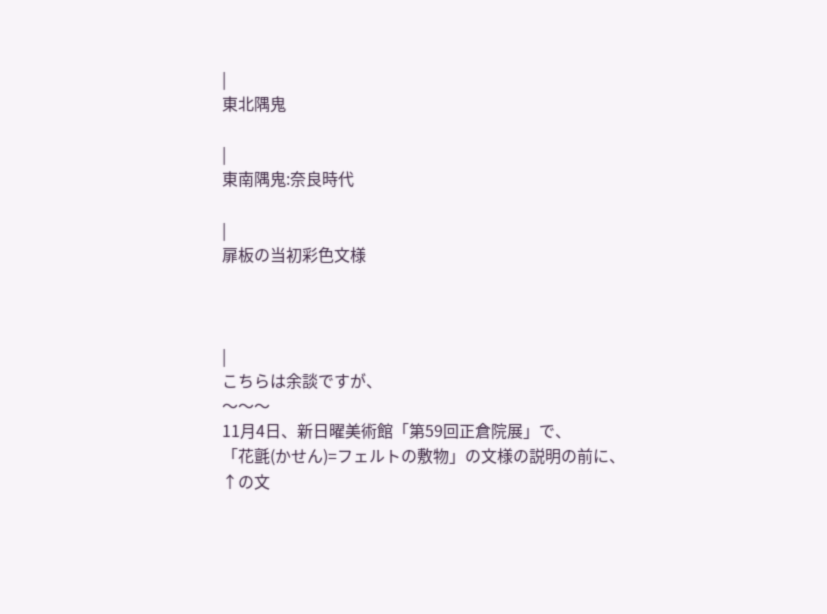|
東北隅鬼

|
東南隅鬼:奈良時代

|
扉板の当初彩色文様



|
こちらは余談ですが、
〜〜〜
11月4日、新日曜美術館「第59回正倉院展」で、
「花氈(かせん)=フェルトの敷物」の文様の説明の前に、
↑の文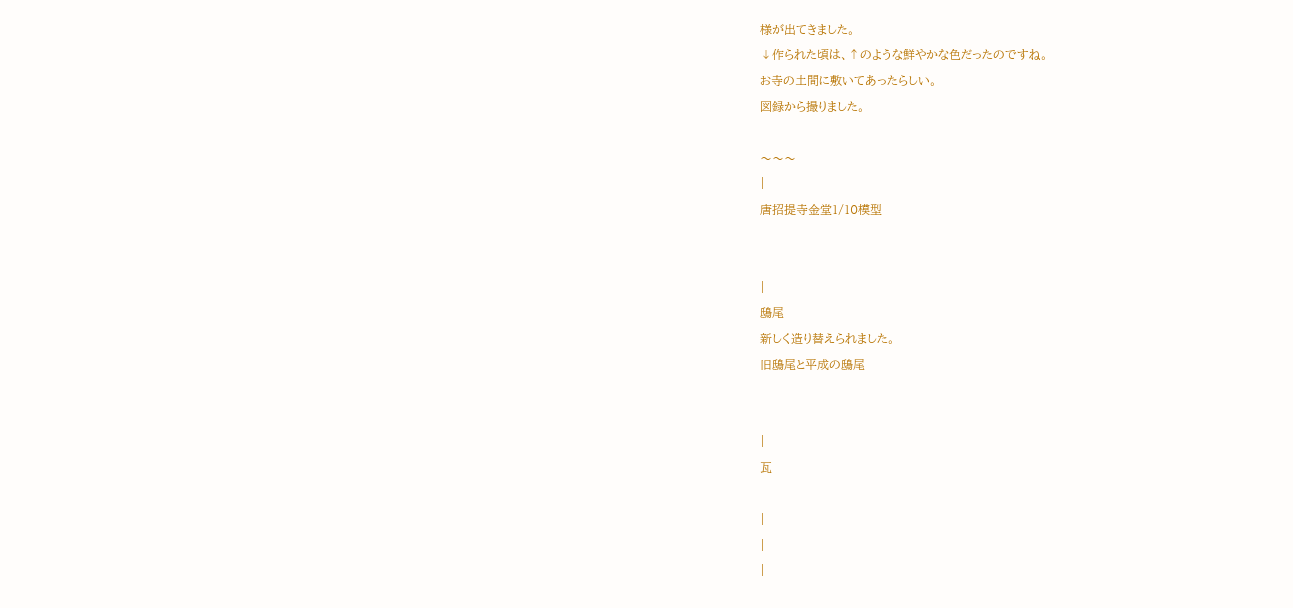様が出てきました。
↓作られた頃は、↑のような鮮やかな色だったのですね。
お寺の土間に敷いてあったらしい。
図録から撮りました。

〜〜〜
|
唐招提寺金堂1/10模型


|
鴟尾
新しく造り替えられました。
旧鴟尾と平成の鴟尾


|
瓦

|
|
|